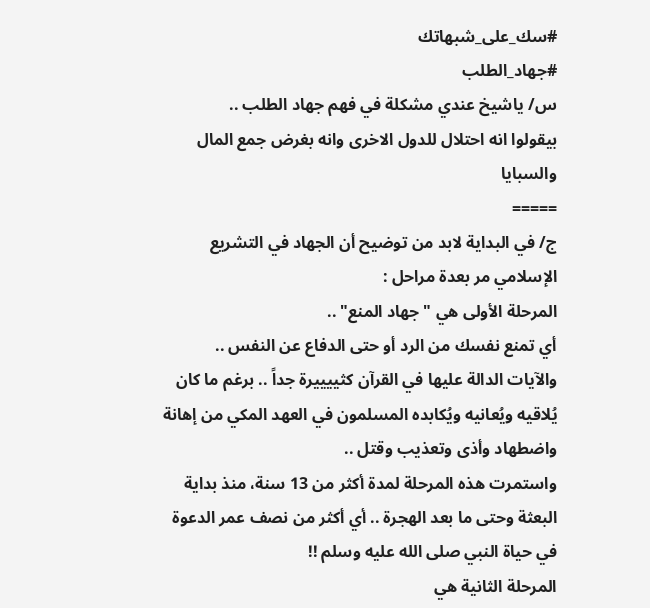#سك_على_شبهاتك
#جهاد_الطلب
س/ ياشيخ عندي مشكلة في فهم جهاد الطلب ..
بيقولوا انه احتلال للدول الاخرى وانه بغرض جمع المال والسبايا
=====
ج/ في البداية لابد من توضيح أن الجهاد في التشريع الإسلامي مر بعدة مراحل :
المرحلة الأولى هي "جهاد المنع" ..
أي تمنع نفسك من الرد أو حتى الدفاع عن النفس ..
والآيات الدالة عليها في القرآن كثييييرة جداً .. برغم ما كان يُلاقيه ويُعانيه ويُكابده المسلمون في العهد المكي من إهانة واضطهاد وأذى وتعذيب وقتل ..
واستمرت هذه المرحلة لمدة أكثر من 13 سنة، منذ بداية البعثة وحتى ما بعد الهجرة .. أي أكثر من نصف عمر الدعوة في حياة النبي صلى الله عليه وسلم !!
المرحلة الثانية هي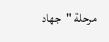مرحلة "جهاد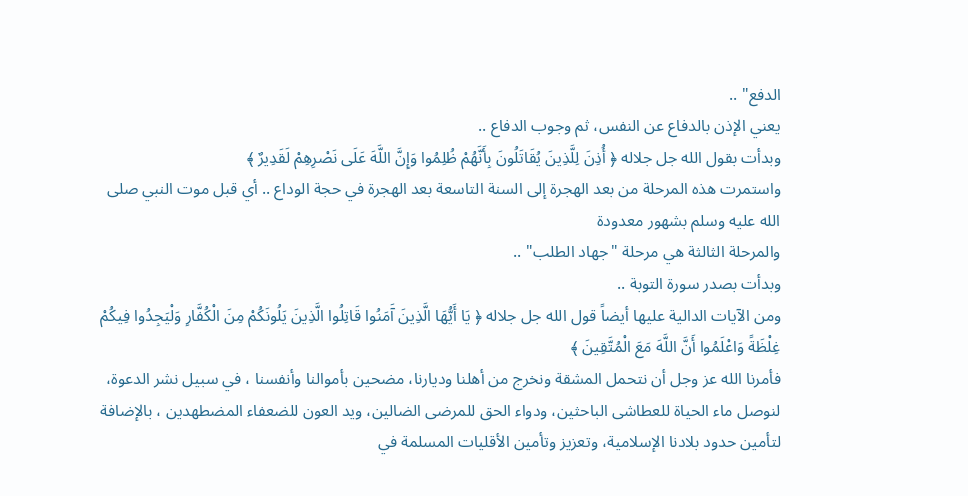الدفع" ..
يعني الإذن بالدفاع عن النفس، ثم وجوب الدفاع ..
وبدأت بقول الله جل جلاله ﴿ أُذِنَ لِلَّذِينَ يُقَاتَلُونَ بِأَنَّهُمْ ظُلِمُوا وَإِنَّ اللَّهَ عَلَى نَصْرِهِمْ لَقَدِيرٌ ﴾
واستمرت هذه المرحلة من بعد الهجرة إلى السنة التاسعة بعد الهجرة في حجة الوداع .. أي قبل موت النبي صلى الله عليه وسلم بشهور معدودة
والمرحلة الثالثة هي مرحلة "جهاد الطلب" ..
وبدأت بصدر سورة التوبة ..
ومن الآيات الدالية عليها أيضاً قول الله جل جلاله ﴿ يَا أَيُّهَا الَّذِينَ آَمَنُوا قَاتِلُوا الَّذِينَ يَلُونَكُمْ مِنَ الْكُفَّارِ وَلْيَجِدُوا فِيكُمْ غِلْظَةً وَاعْلَمُوا أَنَّ اللَّهَ مَعَ الْمُتَّقِينَ ﴾
فأمرنا الله عز وجل أن نتحمل المشقة ونخرج من أهلنا وديارنا، مضحين بأموالنا وأنفسنا ، في سبيل نشر الدعوة، لنوصل ماء الحياة للعطاشى الباحثين، ودواء الحق للمرضى الضالين، ويد العون للضعفاء المضطهدين ، بالإضافة لتأمين حدود بلادنا الإسلامية، وتعزيز وتأمين الأقليات المسلمة في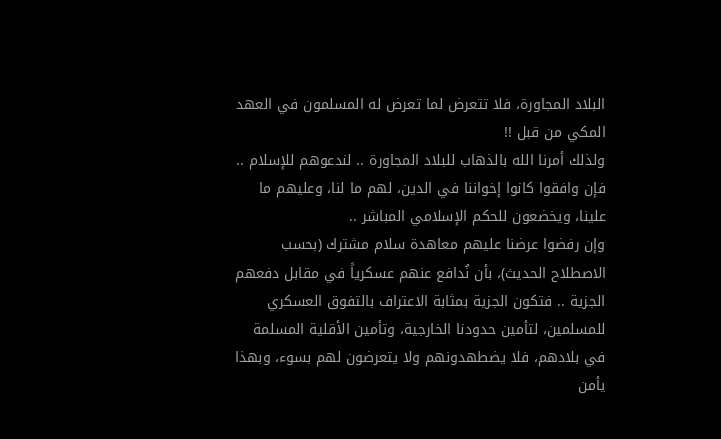البلاد المجاورة، فلا تتعرض لما تعرض له المسلمون في العهد المكي من قبل !!
ولذلك أمرنا الله بالذهاب للبلاد المجاورة .. لندعوهم للإسلام .. فإن وافقوا كانوا إخواننا في الدين، لهم ما لنا، وعليهم ما علينا، ويخضعون للحكم الإسلامي المباشر ..
وإن رفضوا عرضنا عليهم معاهدة سلام مشترك (بحسب الاصطلاح الحديث)، بأن نُدافع عنهم عسكرياً في مقابل دفعهم الجزية .. فتكون الجزية بمثابة الاعتراف بالتفوق العسكري للمسلمين، لتأمين حدودنا الخارجية، وتأمين الأقلية المسلمة في بلادهم، فلا يضطهدونهم ولا يتعرضون لهم بسوء، وبهذا يأمن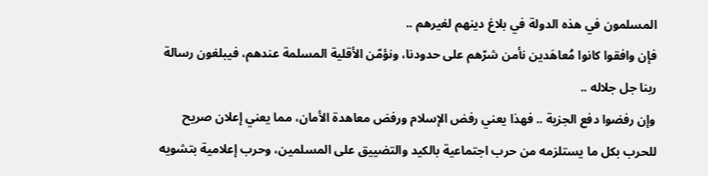المسلمون في هذه الدولة في بلاغ دينهم لغيرهم ..
فإن وافقوا كانوا مُعاهَدين نأمن شرّهم على حدودنا، ونؤمّن الأقلية المسلمة عندهم، فيبلغون رسالة ربنا جل جلاله ..
وإن رفضوا دفع الجزية .. فهذا يعني رفض الإسلام ورفض معاهدة الأمان، مما يعني إعلان صريح للحرب بكل ما يستلزمه من حرب اجتماعية بالكيد والتضييق على المسلمين، وحرب إعلامية بتشويه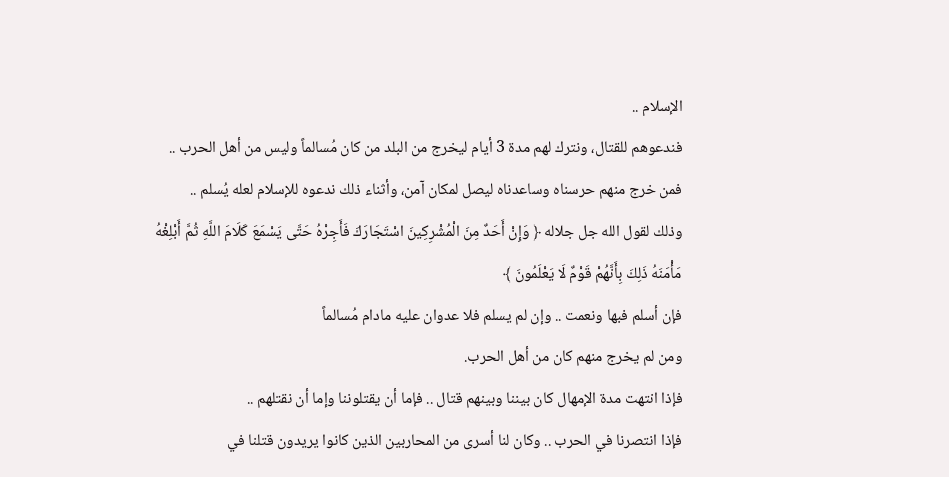الإسلام ..
فندعوهم للقتال، ونترك لهم مدة 3 أيام ليخرج من البلد من كان مُسالماً وليس من أهل الحرب ..
فمن خرج منهم حرسناه وساعدناه ليصل لمكان آمن، وأثناء ذلك ندعوه للإسلام لعله يُسلم ..
وذلك لقول الله جل جلاله ﴿ وَإِنْ أَحَدٌ مِنَ الْمُشْرِكِينَ اسْتَجَارَكَ فَأَجِرْهُ حَتَّى يَسْمَعَ كَلَامَ اللَّهِ ثُمَّ أَبْلِغْهُ مَأْمَنَهُ ذَلِكَ بِأَنَّهُمْ قَوْمٌ لَا يَعْلَمُونَ ﴾
فإن أسلم فبها ونعمت .. وإن لم يسلم فلا عدوان عليه مادام مُسالماً
ومن لم يخرج منهم كان من أهل الحرب.
فإذا انتهت مدة الإمهال كان بيننا وبينهم قتال .. فإما أن يقتلوننا وإما أن نقتلهم ..
فإذا انتصرنا في الحرب .. وكان لنا أسرى من المحاربين الذين كانوا يريدون قتلنا في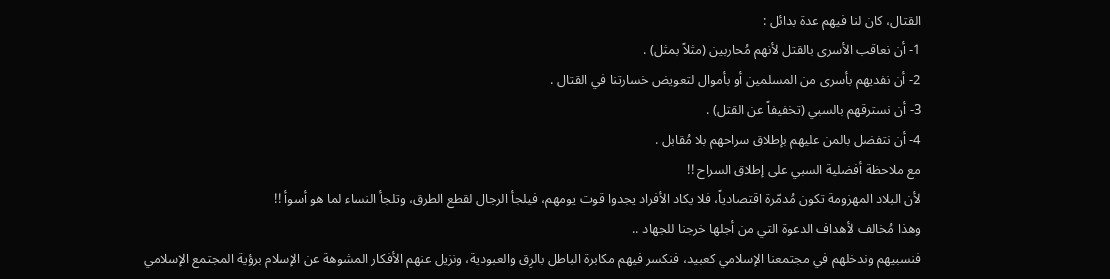القتال، كان لنا فيهم عدة بدائل :
1- أن نعاقب الأسرى بالقتل لأنهم مُحاربين (مثلاً بمثل) .
2- أن نفديهم بأسرى من المسلمين أو بأموال لتعويض خسارتنا في القتال .
3- أن نسترقهم بالسبي (تخفيفاً عن القتل) .
4- أن نتفضل بالمن عليهم بإطلاق سراحهم بلا مُقابل .
مع ملاحظة أفضلية السبي على إطلاق السراح !!
لأن البلاد المهزومة تكون مُدمّرة اقتصادياً، فلا يكاد الأفراد يجدوا قوت يومهم، فيلجأ الرجال لقطع الطرق، وتلجأ النساء لما هو أسوأ !!
وهذا مُخالف لأهداف الدعوة التي من أجلها خرجنا للجهاد ..
فنسبيهم وندخلهم في مجتمعنا الإسلامي كعبيد، فنكسر فيهم مكابرة الباطل بالرِق والعبودية، ونزيل عنهم الأفكار المشوهة عن الإسلام برؤية المجتمع الإسلامي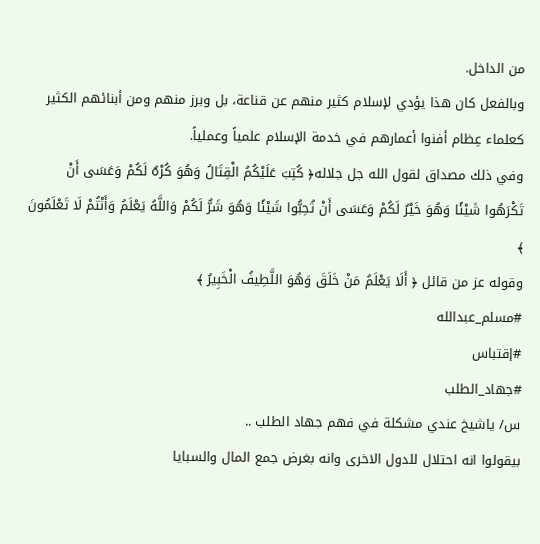من الداخل.
وبالفعل كان هذا يؤدي لإسلام كثير منهم عن قناعة، بل وبرز منهم ومن أبنائهم الكثير كعلماء عِظام أفنوا أعمارهم في خدمة الإسلام علمياً وعملياً.
وفي ذلك مصداق لقول الله جل جلاله﴿ كُتِبَ عَلَيْكُمُ الْقِتَالُ وَهُوَ كُرْهٌ لَكُمْ وَعَسَى أَنْ تَكْرَهُوا شَيْئًا وَهُوَ خَيْرٌ لَكُمْ وَعَسَى أَنْ تُحِبُّوا شَيْئًا وَهُوَ شَرٌّ لَكُمْ وَاللَّهُ يَعْلَمُ وَأَنْتُمْ لَا تَعْلَمُونَ ﴾
وقوله عز من قائل ﴿ أَلَا يَعْلَمُ مَنْ خَلَقَ وَهُوَ اللَّطِيفُ الْخَبِيرُ ﴾
#مسلم_عبدالله
#إقتباس
#جهاد_الطلب
س/ ياشيخ عندي مشكلة في فهم جهاد الطلب ..
بيقولوا انه احتلال للدول الاخرى وانه بغرض جمع المال والسبايا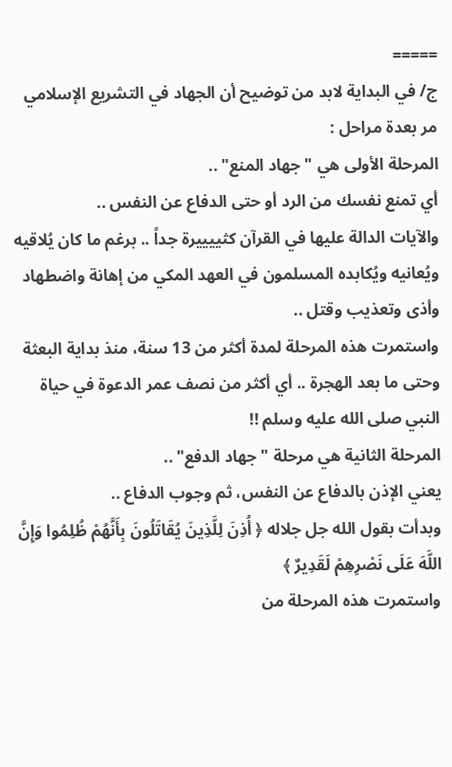=====
ج/ في البداية لابد من توضيح أن الجهاد في التشريع الإسلامي مر بعدة مراحل :
المرحلة الأولى هي "جهاد المنع" ..
أي تمنع نفسك من الرد أو حتى الدفاع عن النفس ..
والآيات الدالة عليها في القرآن كثييييرة جداً .. برغم ما كان يُلاقيه ويُعانيه ويُكابده المسلمون في العهد المكي من إهانة واضطهاد وأذى وتعذيب وقتل ..
واستمرت هذه المرحلة لمدة أكثر من 13 سنة، منذ بداية البعثة وحتى ما بعد الهجرة .. أي أكثر من نصف عمر الدعوة في حياة النبي صلى الله عليه وسلم !!
المرحلة الثانية هي مرحلة "جهاد الدفع" ..
يعني الإذن بالدفاع عن النفس، ثم وجوب الدفاع ..
وبدأت بقول الله جل جلاله ﴿ أُذِنَ لِلَّذِينَ يُقَاتَلُونَ بِأَنَّهُمْ ظُلِمُوا وَإِنَّ اللَّهَ عَلَى نَصْرِهِمْ لَقَدِيرٌ ﴾
واستمرت هذه المرحلة من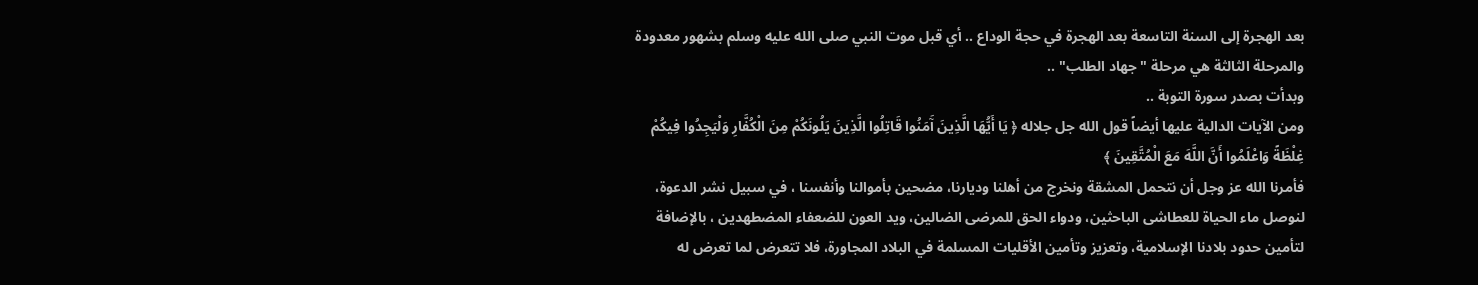بعد الهجرة إلى السنة التاسعة بعد الهجرة في حجة الوداع .. أي قبل موت النبي صلى الله عليه وسلم بشهور معدودة
والمرحلة الثالثة هي مرحلة "جهاد الطلب" ..
وبدأت بصدر سورة التوبة ..
ومن الآيات الدالية عليها أيضاً قول الله جل جلاله ﴿ يَا أَيُّهَا الَّذِينَ آَمَنُوا قَاتِلُوا الَّذِينَ يَلُونَكُمْ مِنَ الْكُفَّارِ وَلْيَجِدُوا فِيكُمْ غِلْظَةً وَاعْلَمُوا أَنَّ اللَّهَ مَعَ الْمُتَّقِينَ ﴾
فأمرنا الله عز وجل أن نتحمل المشقة ونخرج من أهلنا وديارنا، مضحين بأموالنا وأنفسنا ، في سبيل نشر الدعوة، لنوصل ماء الحياة للعطاشى الباحثين، ودواء الحق للمرضى الضالين، ويد العون للضعفاء المضطهدين ، بالإضافة لتأمين حدود بلادنا الإسلامية، وتعزيز وتأمين الأقليات المسلمة في البلاد المجاورة، فلا تتعرض لما تعرض له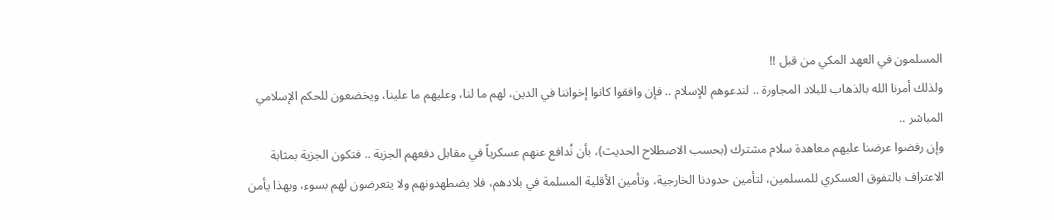المسلمون في العهد المكي من قبل !!
ولذلك أمرنا الله بالذهاب للبلاد المجاورة .. لندعوهم للإسلام .. فإن وافقوا كانوا إخواننا في الدين، لهم ما لنا، وعليهم ما علينا، ويخضعون للحكم الإسلامي المباشر ..
وإن رفضوا عرضنا عليهم معاهدة سلام مشترك (بحسب الاصطلاح الحديث)، بأن نُدافع عنهم عسكرياً في مقابل دفعهم الجزية .. فتكون الجزية بمثابة الاعتراف بالتفوق العسكري للمسلمين، لتأمين حدودنا الخارجية، وتأمين الأقلية المسلمة في بلادهم، فلا يضطهدونهم ولا يتعرضون لهم بسوء، وبهذا يأمن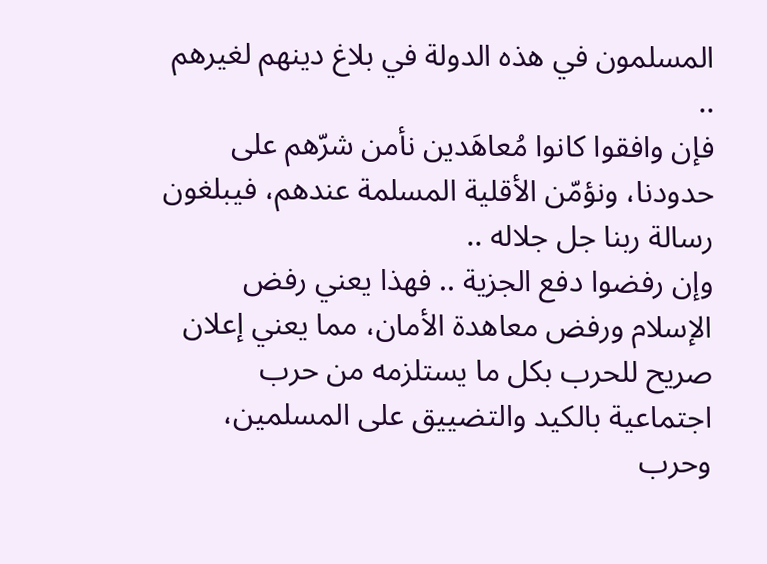المسلمون في هذه الدولة في بلاغ دينهم لغيرهم ..
فإن وافقوا كانوا مُعاهَدين نأمن شرّهم على حدودنا، ونؤمّن الأقلية المسلمة عندهم، فيبلغون رسالة ربنا جل جلاله ..
وإن رفضوا دفع الجزية .. فهذا يعني رفض الإسلام ورفض معاهدة الأمان، مما يعني إعلان صريح للحرب بكل ما يستلزمه من حرب اجتماعية بالكيد والتضييق على المسلمين، وحرب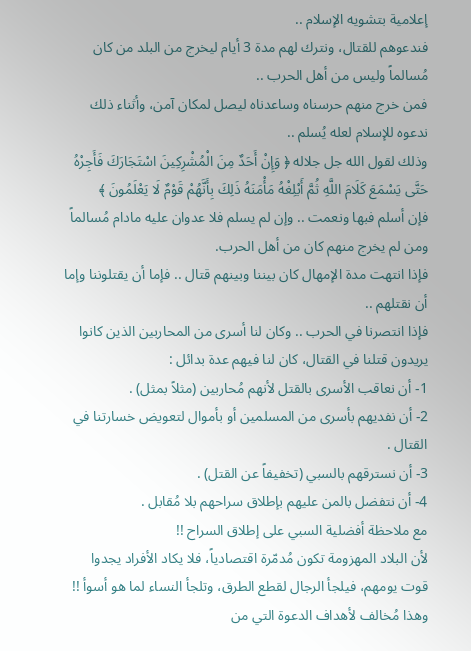إعلامية بتشويه الإسلام ..
فندعوهم للقتال، ونترك لهم مدة 3 أيام ليخرج من البلد من كان مُسالماً وليس من أهل الحرب ..
فمن خرج منهم حرسناه وساعدناه ليصل لمكان آمن، وأثناء ذلك ندعوه للإسلام لعله يُسلم ..
وذلك لقول الله جل جلاله ﴿ وَإِنْ أَحَدٌ مِنَ الْمُشْرِكِينَ اسْتَجَارَكَ فَأَجِرْهُ حَتَّى يَسْمَعَ كَلَامَ اللَّهِ ثُمَّ أَبْلِغْهُ مَأْمَنَهُ ذَلِكَ بِأَنَّهُمْ قَوْمٌ لَا يَعْلَمُونَ ﴾
فإن أسلم فبها ونعمت .. وإن لم يسلم فلا عدوان عليه مادام مُسالماً
ومن لم يخرج منهم كان من أهل الحرب.
فإذا انتهت مدة الإمهال كان بيننا وبينهم قتال .. فإما أن يقتلوننا وإما أن نقتلهم ..
فإذا انتصرنا في الحرب .. وكان لنا أسرى من المحاربين الذين كانوا يريدون قتلنا في القتال، كان لنا فيهم عدة بدائل :
1- أن نعاقب الأسرى بالقتل لأنهم مُحاربين (مثلاً بمثل) .
2- أن نفديهم بأسرى من المسلمين أو بأموال لتعويض خسارتنا في القتال .
3- أن نسترقهم بالسبي (تخفيفاً عن القتل) .
4- أن نتفضل بالمن عليهم بإطلاق سراحهم بلا مُقابل .
مع ملاحظة أفضلية السبي على إطلاق السراح !!
لأن البلاد المهزومة تكون مُدمّرة اقتصادياً، فلا يكاد الأفراد يجدوا قوت يومهم، فيلجأ الرجال لقطع الطرق، وتلجأ النساء لما هو أسوأ !!
وهذا مُخالف لأهداف الدعوة التي من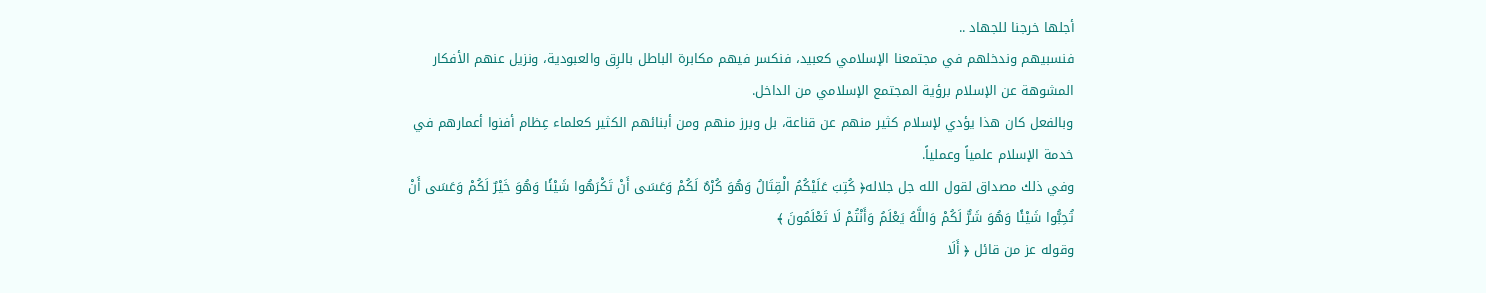أجلها خرجنا للجهاد ..
فنسبيهم وندخلهم في مجتمعنا الإسلامي كعبيد، فنكسر فيهم مكابرة الباطل بالرِق والعبودية، ونزيل عنهم الأفكار المشوهة عن الإسلام برؤية المجتمع الإسلامي من الداخل.
وبالفعل كان هذا يؤدي لإسلام كثير منهم عن قناعة، بل وبرز منهم ومن أبنائهم الكثير كعلماء عِظام أفنوا أعمارهم في خدمة الإسلام علمياً وعملياً.
وفي ذلك مصداق لقول الله جل جلاله﴿ كُتِبَ عَلَيْكُمُ الْقِتَالُ وَهُوَ كُرْهٌ لَكُمْ وَعَسَى أَنْ تَكْرَهُوا شَيْئًا وَهُوَ خَيْرٌ لَكُمْ وَعَسَى أَنْ تُحِبُّوا شَيْئًا وَهُوَ شَرٌّ لَكُمْ وَاللَّهُ يَعْلَمُ وَأَنْتُمْ لَا تَعْلَمُونَ ﴾
وقوله عز من قائل ﴿ أَلَا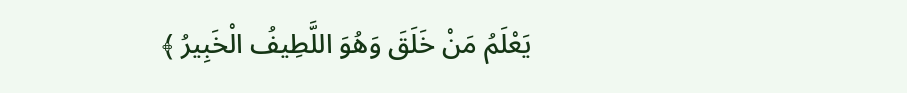يَعْلَمُ مَنْ خَلَقَ وَهُوَ اللَّطِيفُ الْخَبِيرُ ﴾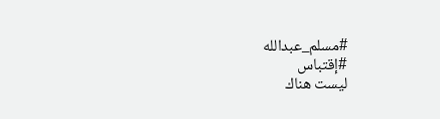#مسلم_عبدالله
#إقتباس
ليست هناك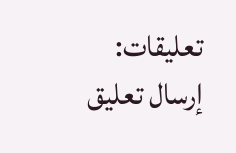تعليقات:
إرسال تعليق